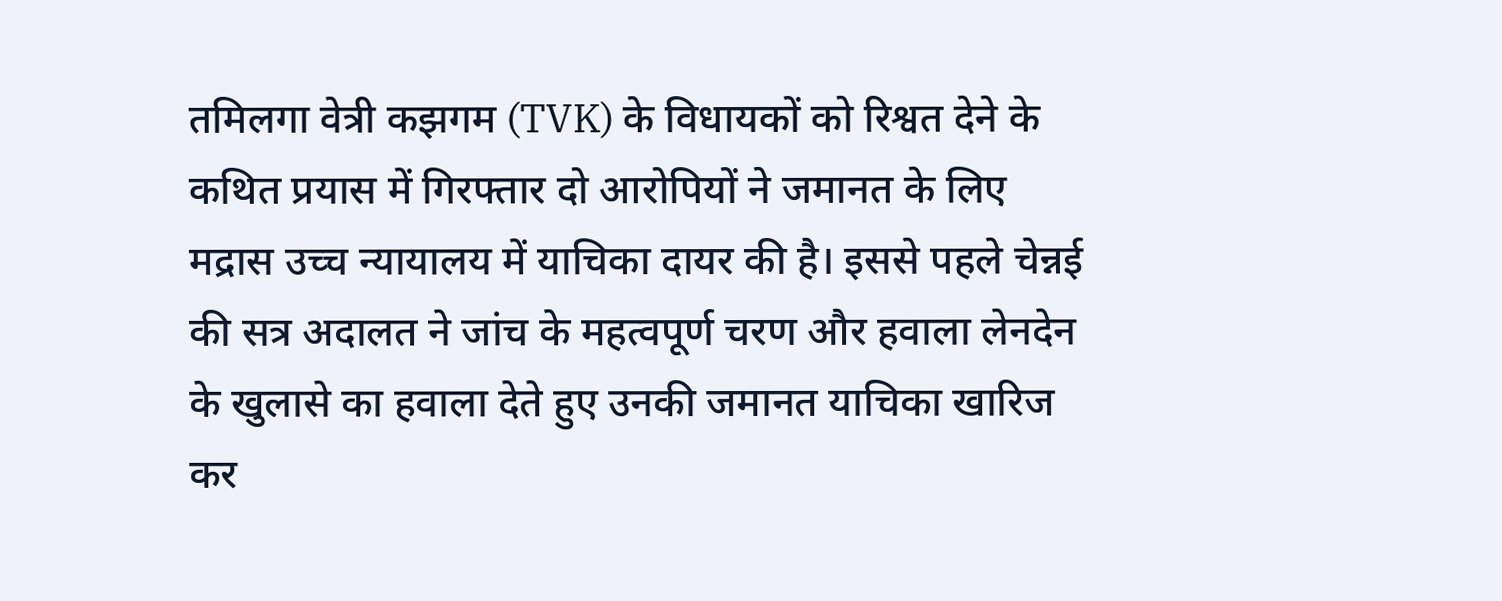तमिलगा वेत्री कझगम (TVK) के विधायकों को रिश्वत देने के कथित प्रयास में गिरफ्तार दो आरोपियों ने जमानत के लिए मद्रास उच्च न्यायालय में याचिका दायर की है। इससे पहले चेन्नई की सत्र अदालत ने जांच के महत्वपूर्ण चरण और हवाला लेनदेन के खुलासे का हवाला देते हुए उनकी जमानत याचिका खारिज कर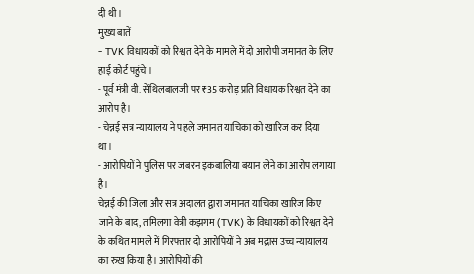दी थी।
मुख्य बातें
- TVK विधायकों को रिश्वत देने के मामले में दो आरोपी जमानत के लिए हाई कोर्ट पहुंचे।
- पूर्व मंत्री वी. सेंथिलबालजी पर ₹35 करोड़ प्रति विधायक रिश्वत देने का आरोप है।
- चेन्नई सत्र न्यायालय ने पहले जमानत याचिका को खारिज कर दिया था।
- आरोपियों ने पुलिस पर जबरन इकबालिया बयान लेने का आरोप लगाया है।
चेन्नई की जिला और सत्र अदालत द्वारा जमानत याचिका खारिज किए जाने के बाद, तमिलगा वेत्री कझगम (TVK) के विधायकों को रिश्वत देने के कथित मामले में गिरफ्तार दो आरोपियों ने अब मद्रास उच्च न्यायालय का रुख किया है। आरोपियों की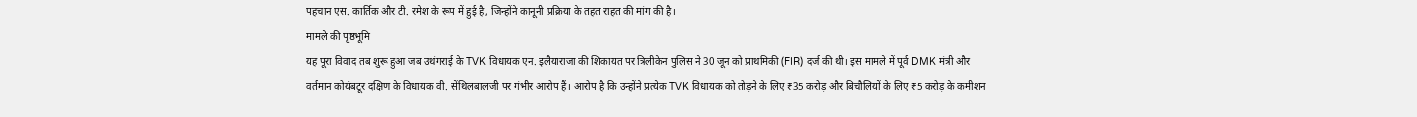पहचान एस. कार्तिक और टी. रमेश के रूप में हुई है, जिन्होंने कानूनी प्रक्रिया के तहत राहत की मांग की है।
मामले की पृष्ठभूमि
यह पूरा विवाद तब शुरू हुआ जब उथंगराई के TVK विधायक एन. इलैयाराजा की शिकायत पर त्रिलीकेन पुलिस ने 30 जून को प्राथमिकी (FIR) दर्ज की थी। इस मामले में पूर्व DMK मंत्री और वर्तमान कोयंबटूर दक्षिण के विधायक वी. सेंथिलबालजी पर गंभीर आरोप हैं। आरोप है कि उन्होंने प्रत्येक TVK विधायक को तोड़ने के लिए ₹35 करोड़ और बिचौलियों के लिए ₹5 करोड़ के कमीशन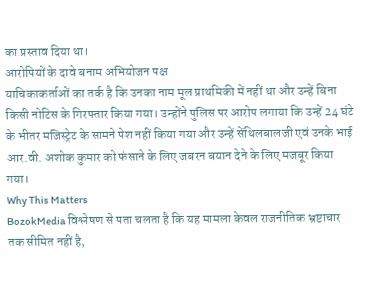का प्रस्ताव दिया था।
आरोपियों के दावे बनाम अभियोजन पक्ष
याचिकाकर्ताओं का तर्क है कि उनका नाम मूल प्राथमिकी में नहीं था और उन्हें बिना किसी नोटिस के गिरफ्तार किया गया। उन्होंने पुलिस पर आरोप लगाया कि उन्हें 24 घंटे के भीतर मजिस्ट्रेट के सामने पेश नहीं किया गया और उन्हें सेंथिलबालजी एवं उनके भाई आर.वी. अशोक कुमार को फंसाने के लिए जबरन बयान देने के लिए मजबूर किया गया।
Why This Matters
BozokMedia विश्लेषण से पता चलता है कि यह मामला केवल राजनीतिक भ्रष्टाचार तक सीमित नहीं है,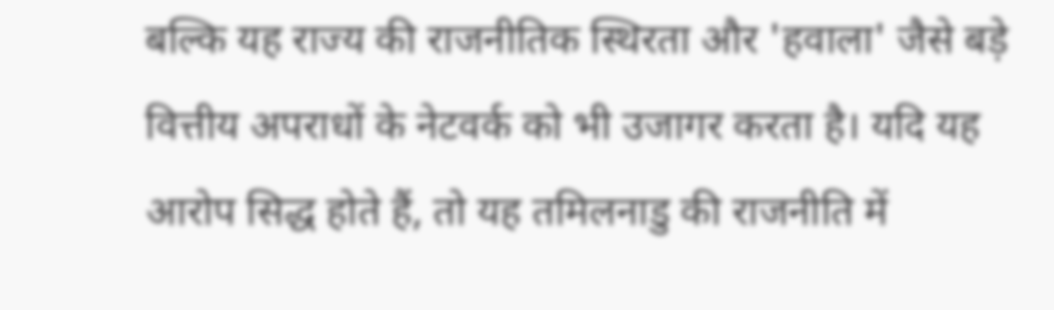बल्कि यह राज्य की राजनीतिक स्थिरता और 'हवाला' जैसे बड़े वित्तीय अपराधों के नेटवर्क को भी उजागर करता है। यदि यह आरोप सिद्ध होते हैं, तो यह तमिलनाडु की राजनीति में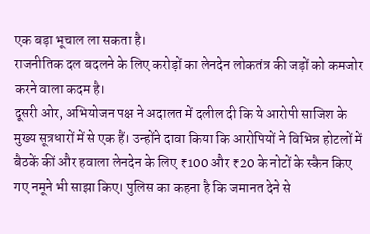एक बड़ा भूचाल ला सकता है।
राजनीतिक दल बदलने के लिए करोड़ों का लेनदेन लोकतंत्र की जड़ों को कमजोर करने वाला कदम है।
दूसरी ओर, अभियोजन पक्ष ने अदालत में दलील दी कि ये आरोपी साजिश के मुख्य सूत्रधारों में से एक हैं। उन्होंने दावा किया कि आरोपियों ने विभिन्न होटलों में बैठकें कीं और हवाला लेनदेन के लिए ₹100 और ₹20 के नोटों के स्कैन किए गए नमूने भी साझा किए। पुलिस का कहना है कि जमानत देने से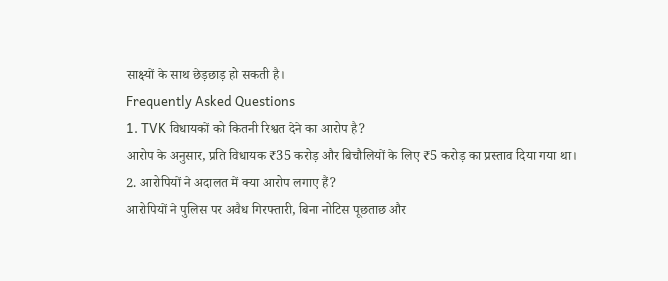साक्ष्यों के साथ छेड़छाड़ हो सकती है।
Frequently Asked Questions
1. TVK विधायकों को कितनी रिश्वत देने का आरोप है?
आरोप के अनुसार, प्रति विधायक ₹35 करोड़ और बिचौलियों के लिए ₹5 करोड़ का प्रस्ताव दिया गया था।
2. आरोपियों ने अदालत में क्या आरोप लगाए हैं?
आरोपियों ने पुलिस पर अवैध गिरफ्तारी, बिना नोटिस पूछताछ और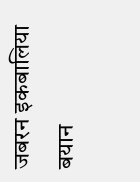जबरन इकबालिया बयान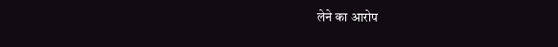लेने का आरोप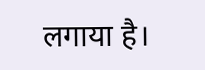लगाया है।